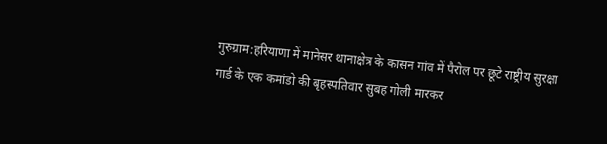गुरुग्राम:हरियाणा में मानेसर थानाक्षेत्र के कासन गांव में पैरोल पर छूटे राष्ट्रीय सुरक्षा गार्ड के एक कमांडो की बृहस्पतिवार सुबह गोली मारकर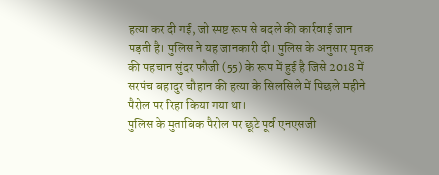हत्या कर दी गई, जो स्पष्ट रूप से बदले की कार्रवाई जान पड़ती है। पुलिस ने यह जानकारी दी। पुलिस के अनुसार मृतक की पहचान सुंदर फौजी (55) के रूप में हुई है जिसे 2018 में सरपंच बहादुर चौहान की हत्या के सिलसिले में पिछले महीने पैरोल पर रिहा किया गया था।
पुलिस के मुताबिक पैरोल पर छूटे पूर्व एनएसजी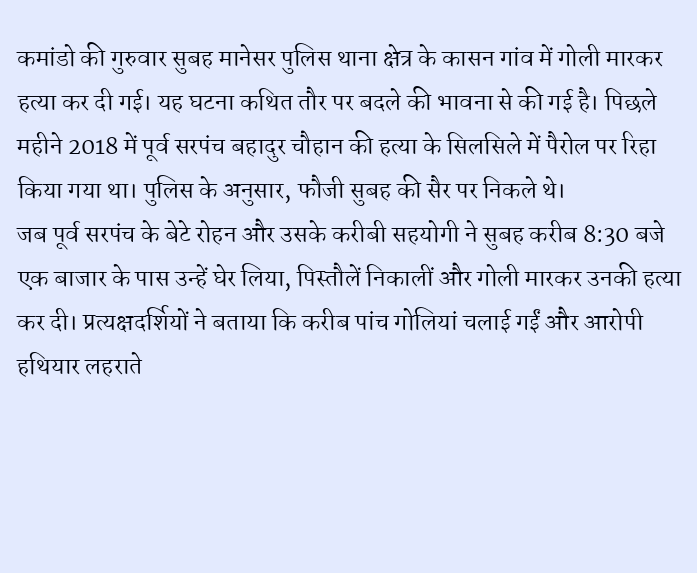कमांडो की गुरुवार सुबह मानेसर पुलिस थाना क्षेत्र के कासन गांव में गोली मारकर हत्या कर दी गई। यह घटना कथित तौर पर बदले की भावना से की गई है। पिछले महीने 2018 में पूर्व सरपंच बहादुर चौहान की हत्या के सिलसिले में पैरोल पर रिहा किया गया था। पुलिस के अनुसार, फौजी सुबह की सैर पर निकले थे।
जब पूर्व सरपंच के बेटे रोहन और उसके करीबी सहयोगी ने सुबह करीब 8:30 बजे एक बाजार के पास उन्हें घेर लिया, पिस्तौलें निकालीं और गोली मारकर उनकी हत्या कर दी। प्रत्यक्षदर्शियों ने बताया कि करीब पांच गोलियां चलाई गईं और आरोपी हथियार लहराते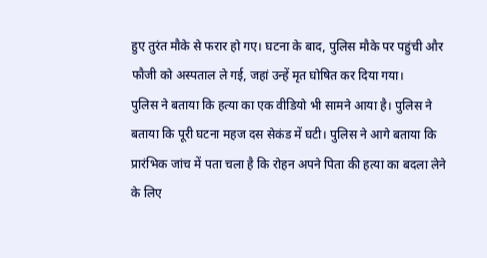हुए तुरंत मौके से फरार हो गए। घटना के बाद, पुलिस मौके पर पहुंची और फौजी को अस्पताल ले गई, जहां उन्हें मृत घोषित कर दिया गया।
पुलिस ने बताया कि हत्या का एक वीडियो भी सामने आया है। पुलिस ने बताया कि पूरी घटना महज दस सेकंड में घटी। पुलिस ने आगे बताया कि प्रारंभिक जांच में पता चला है कि रोहन अपने पिता की हत्या का बदला लेने के लिए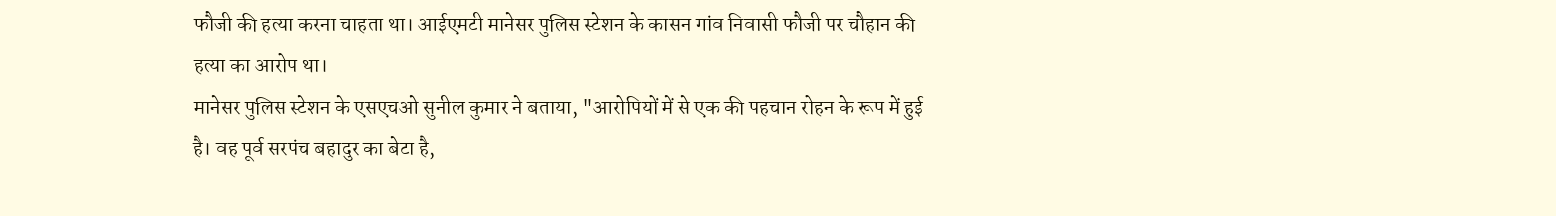फौजी की हत्या करना चाहता था। आईएमटी मानेसर पुलिस स्टेशन के कासन गांव निवासी फौजी पर चौहान की हत्या का आरोप था।
मानेसर पुलिस स्टेशन के एसएचओ सुनील कुमार ने बताया, "आरोपियों में से एक की पहचान रोहन के रूप में हुई है। वह पूर्व सरपंच बहादुर का बेटा है,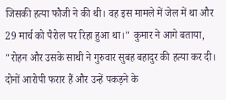जिसकी हत्या फौजी ने की थी। वह इस मामले में जेल में था और 29 मार्च को पैरोल पर रिहा हुआ था।" कुमार ने आगे बताया, "रोहन और उसके साथी ने गुरुवार सुबह बहादुर की हत्या कर दी। दोनों आरोपी फरार हैं और उन्हें पकड़ने के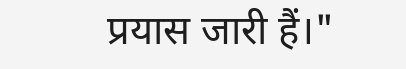प्रयास जारी हैं।"